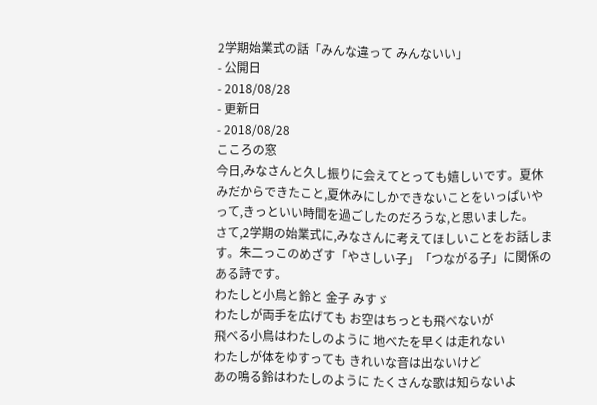2学期始業式の話「みんな違って みんないい」
- 公開日
- 2018/08/28
- 更新日
- 2018/08/28
こころの窓
今日,みなさんと久し振りに会えてとっても嬉しいです。夏休みだからできたこと,夏休みにしかできないことをいっぱいやって,きっといい時間を過ごしたのだろうな,と思いました。
さて,2学期の始業式に,みなさんに考えてほしいことをお話します。朱二っこのめざす「やさしい子」「つながる子」に関係のある詩です。
わたしと小鳥と鈴と 金子 みすゞ
わたしが両手を広げても お空はちっとも飛べないが
飛べる小鳥はわたしのように 地べたを早くは走れない
わたしが体をゆすっても きれいな音は出ないけど
あの鳴る鈴はわたしのように たくさんな歌は知らないよ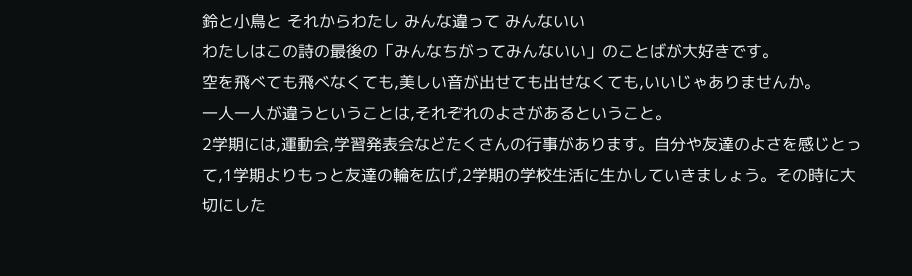鈴と小鳥と それからわたし みんな違って みんないい
わたしはこの詩の最後の「みんなちがってみんないい」のことばが大好きです。
空を飛べても飛べなくても,美しい音が出せても出せなくても,いいじゃありませんか。
一人一人が違うということは,それぞれのよさがあるということ。
2学期には,運動会,学習発表会などたくさんの行事があります。自分や友達のよさを感じとって,1学期よりもっと友達の輪を広げ,2学期の学校生活に生かしていきましょう。その時に大切にした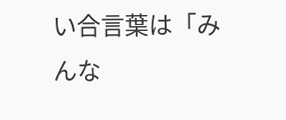い合言葉は「みんな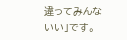違ってみんないい」です。